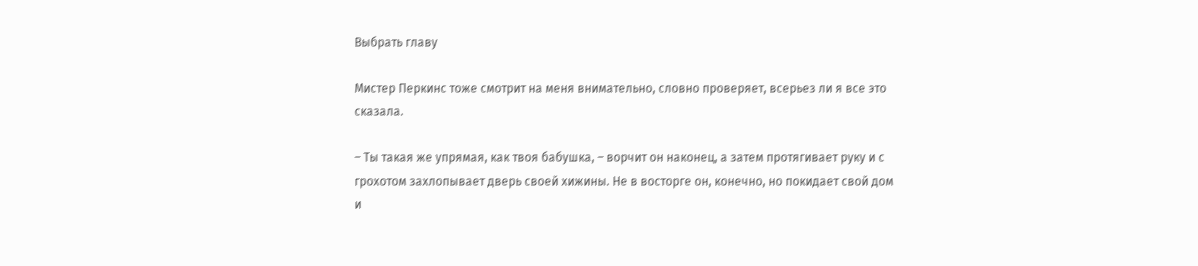Выбрать главу

Мистер Перкинс тоже смотрит на меня внимательно, словно проверяет, всерьез ли я все это сказала.

– Ты такая же упрямая, как твоя бабушка, – ворчит он наконец, а затем протягивает руку и с грохотом захлопывает дверь своей хижины. Не в восторге он, конечно, но покидает свой дом и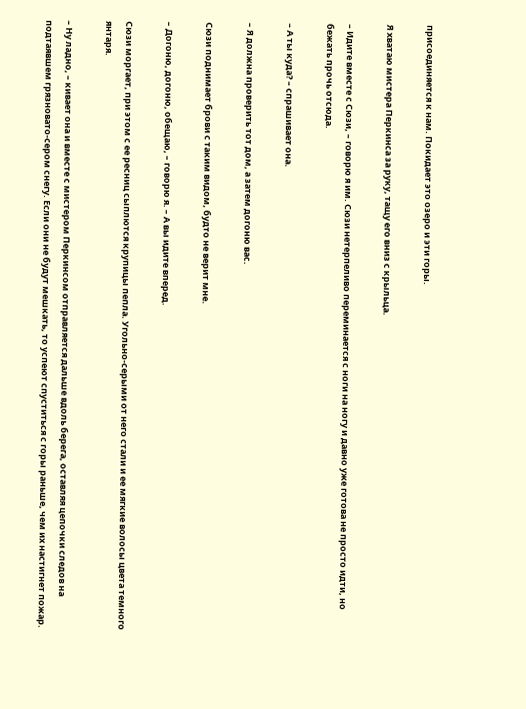присоединяется к нам. Покидает это озеро и эти горы.

Я хватаю мистера Перкинса за руку, тащу его вниз с крыльца.

– Идите вместе с Сюзи, – говорю я им. Сюзи нетерпеливо переминается с ноги на ногу и давно уже готова не просто идти, но бежать прочь отсюда.

– А ты куда? – спрашивает она.

– Я должна проверить тот дом, а затем догоню вас.

Сюзи поднимает брови с таким видом, будто не верит мне.

– Догоню, догоню, обещаю, – говорю я. – А вы идите вперед.

Сюзи моргает, при этом с ее ресниц сыплются крупицы пепла. Угольно-серыми от него стали и ее мягкие волосы цвета темного янтаря.

– Ну ладно, – кивает она и вместе с мистером Перкинсом отправляется дальше вдоль берега, оставляя цепочки следов на подтаявшем грязновато-сером снегу. Если они не будут мешкать, то успеют спуститься с горы раньше, чем их настигнет пожар.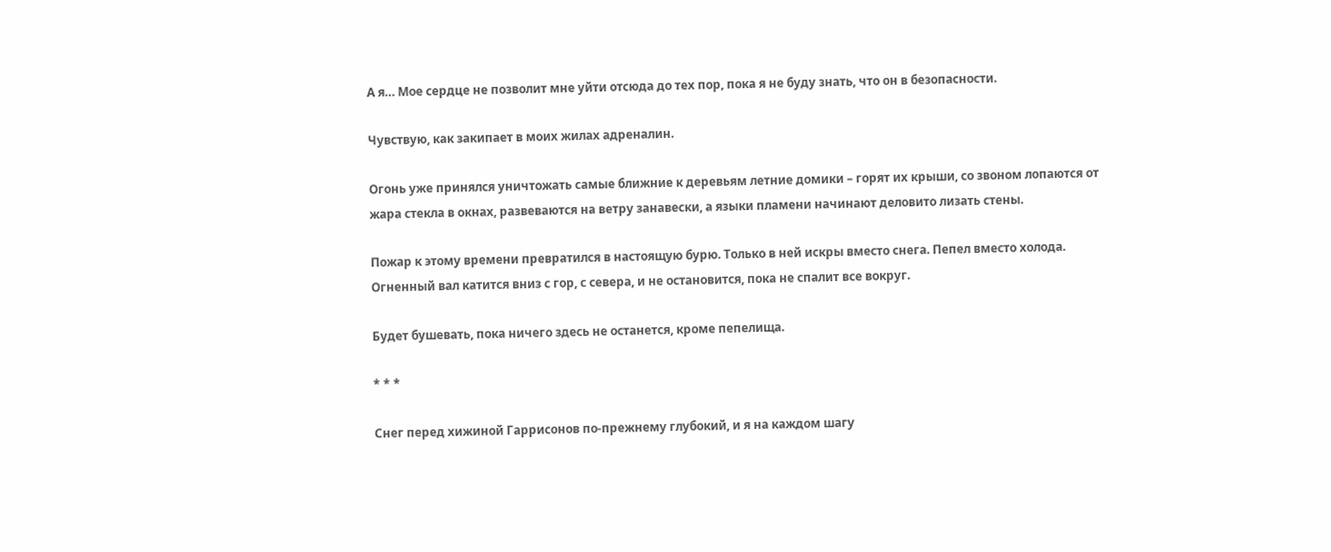А я… Мое сердце не позволит мне уйти отсюда до тех пор, пока я не буду знать, что он в безопасности.

Чувствую, как закипает в моих жилах адреналин.

Огонь уже принялся уничтожать самые ближние к деревьям летние домики – горят их крыши, со звоном лопаются от жара стекла в окнах, развеваются на ветру занавески, а языки пламени начинают деловито лизать стены.

Пожар к этому времени превратился в настоящую бурю. Только в ней искры вместо снега. Пепел вместо холода. Огненный вал катится вниз с гор, с севера, и не остановится, пока не спалит все вокруг.

Будет бушевать, пока ничего здесь не останется, кроме пепелища.

* * *

Снег перед хижиной Гаррисонов по-прежнему глубокий, и я на каждом шагу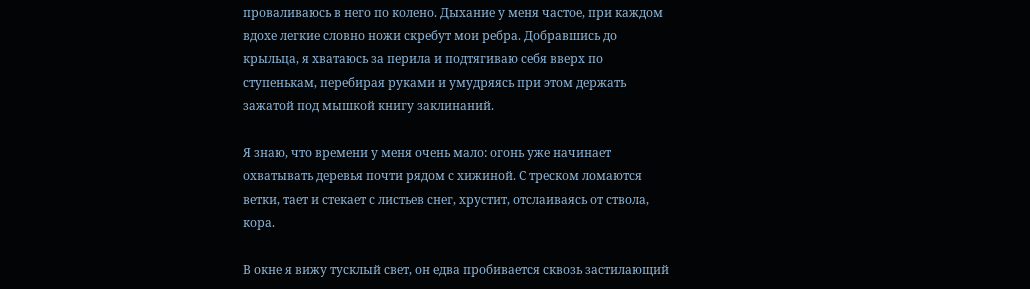проваливаюсь в него по колено. Дыхание у меня частое, при каждом вдохе легкие словно ножи скребут мои ребра. Добравшись до крыльца, я хватаюсь за перила и подтягиваю себя вверх по ступенькам, перебирая руками и умудряясь при этом держать зажатой под мышкой книгу заклинаний.

Я знаю, что времени у меня очень мало: огонь уже начинает охватывать деревья почти рядом с хижиной. С треском ломаются ветки, тает и стекает с листьев снег, хрустит, отслаиваясь от ствола, кора.

В окне я вижу тусклый свет, он едва пробивается сквозь застилающий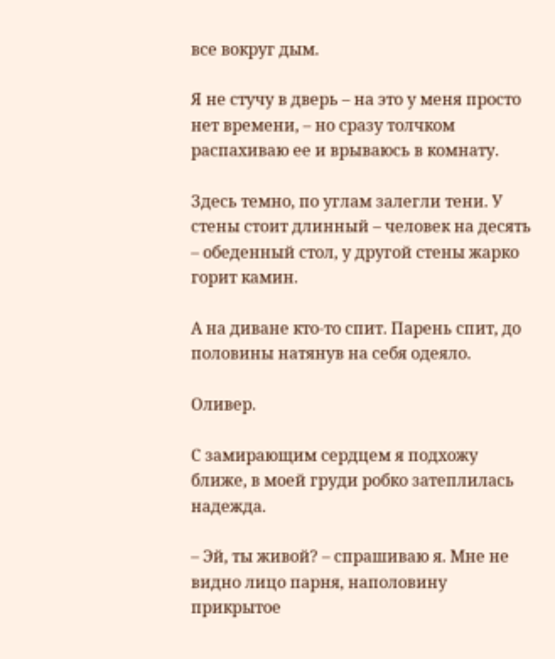все вокруг дым.

Я не стучу в дверь – на это у меня просто нет времени, – но сразу толчком распахиваю ее и врываюсь в комнату.

Здесь темно, по углам залегли тени. У стены стоит длинный – человек на десять – обеденный стол, у другой стены жарко горит камин.

А на диване кто-то спит. Парень спит, до половины натянув на себя одеяло.

Оливер.

С замирающим сердцем я подхожу ближе, в моей груди робко затеплилась надежда.

– Эй, ты живой? – спрашиваю я. Мне не видно лицо парня, наполовину прикрытое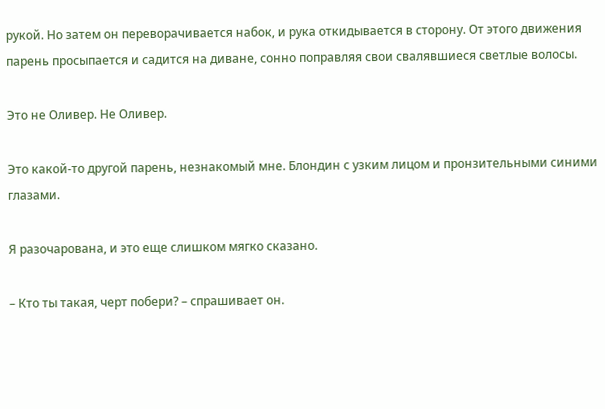рукой. Но затем он переворачивается набок, и рука откидывается в сторону. От этого движения парень просыпается и садится на диване, сонно поправляя свои свалявшиеся светлые волосы.

Это не Оливер. Не Оливер.

Это какой-то другой парень, незнакомый мне. Блондин с узким лицом и пронзительными синими глазами.

Я разочарована, и это еще слишком мягко сказано.

– Кто ты такая, черт побери? – спрашивает он.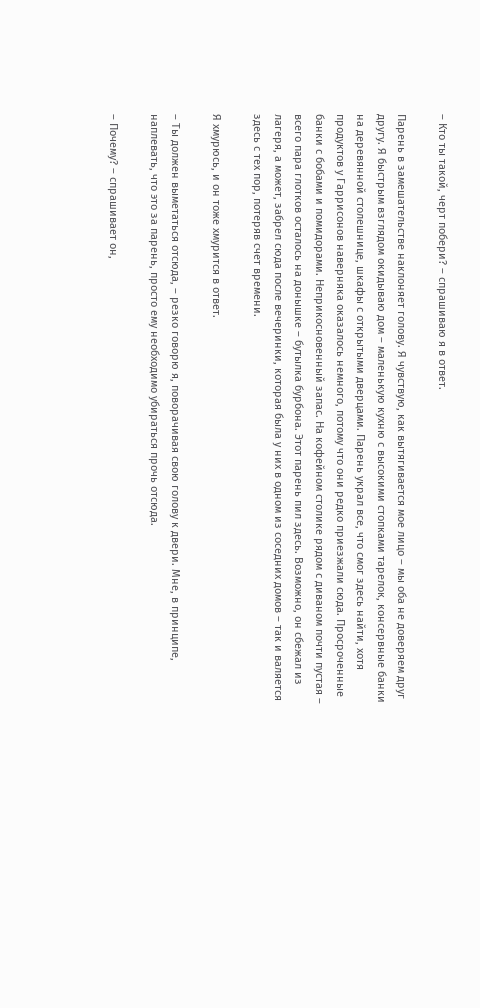– Кто ты такой, черт побери? – спрашиваю я в ответ.

Парень в замешательстве наклоняет голову. Я чувствую, как вытягивается мое лицо – мы оба не доверяем друг другу. Я быстрым взглядом окидываю дом – маленькую кухню с высокими стопками тарелок, консервные банки на деревянной столешнице, шкафы с открытыми дверцами. Парень украл все, что смог здесь найти, хотя продуктов у Гаррисонов наверняка оказалось немного, потому что они редко приезжали сюда. Просроченные банки с бобами и помидорами. Неприкосновенный запас. На кофейном столике рядом с диваном почти пустая – всего пара глотков осталось на донышке – бутылка бурбона. Этот парень пил здесь. Возможно, он сбежал из лагеря, а может, забрел сюда после вечеринки, которая была у них в одном из соседних домов – так и валяется здесь с тех пор, потеряв счет времени.

Я хмурюсь, и он тоже хмурится в ответ.

– Ты должен выметаться отсюда, – резко говорю я, поворачивая свою голову к двери. Мне, в принципе, наплевать, что это за парень, просто ему необходимо убираться прочь отсюда.

– Почему? – спрашивает он,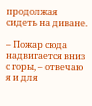продолжая сидеть на диване.

– Пожар сюда надвигается вниз с горы, – отвечаю я и для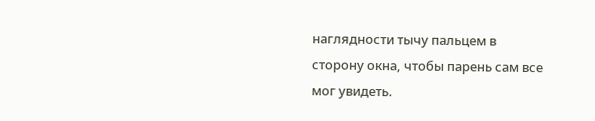наглядности тычу пальцем в сторону окна, чтобы парень сам все мог увидеть.